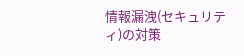情報漏洩(セキュリティ)の対策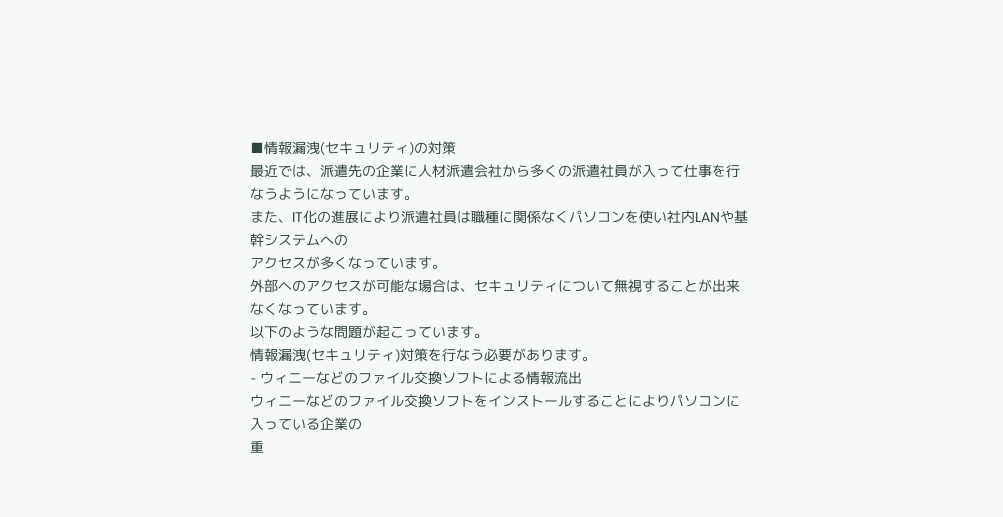■情報漏洩(セキュリティ)の対策
最近では、派遣先の企業に人材派遣会社から多くの派遣社員が入って仕事を行なうようになっています。
また、IT化の進展により派遣社員は職種に関係なくパソコンを使い社内LANや基幹システムへの
アクセスが多くなっています。
外部へのアクセスが可能な場合は、セキュリティについて無視することが出来なくなっています。
以下のような問題が起こっています。
情報漏洩(セキュリティ)対策を行なう必要があります。
- ウィニーなどのファイル交換ソフトによる情報流出
ウィニーなどのファイル交換ソフトをインストールすることによりパソコンに入っている企業の
重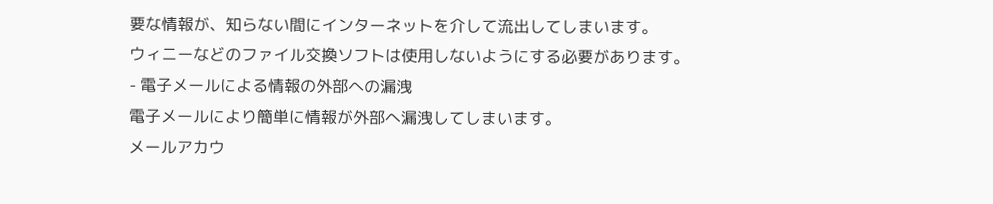要な情報が、知らない間にインターネットを介して流出してしまいます。
ウィニーなどのファイル交換ソフトは使用しないようにする必要があります。
- 電子メールによる情報の外部への漏洩
電子メールにより簡単に情報が外部へ漏洩してしまいます。
メールアカウ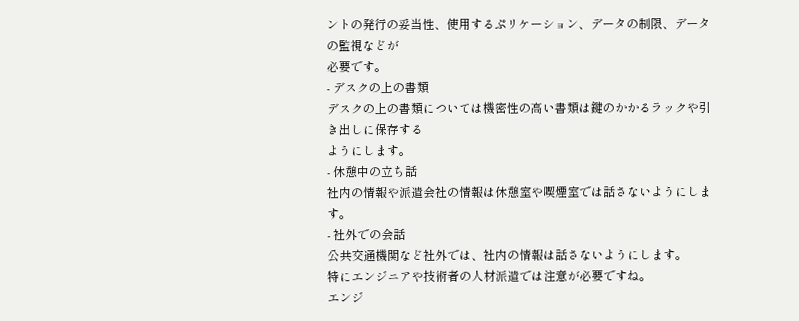ントの発行の妥当性、使用するぷリケーション、データの制限、データの監視などが
必要です。
- デスクの上の書類
デスクの上の書類については機密性の高い書類は鍵のかかるラックや引き出しに保存する
ようにします。
- 休憩中の立ち話
社内の情報や派遣会社の情報は休憩室や喫煙室では話さないようにします。
- 社外での会話
公共交通機関など社外では、社内の情報は話さないようにします。
特にエンジニアや技術者の人材派遣では注意が必要ですね。
エンジ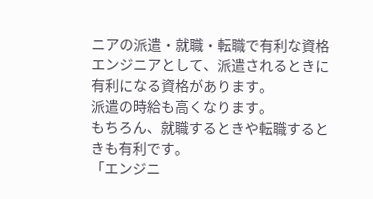ニアの派遣・就職・転職で有利な資格
エンジニアとして、派遣されるときに有利になる資格があります。
派遣の時給も高くなります。
もちろん、就職するときや転職するときも有利です。
「エンジニ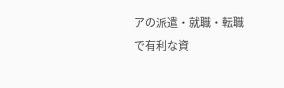アの派遣・就職・転職で有利な資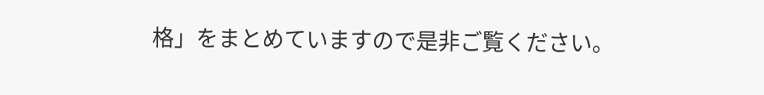格」をまとめていますので是非ご覧ください。